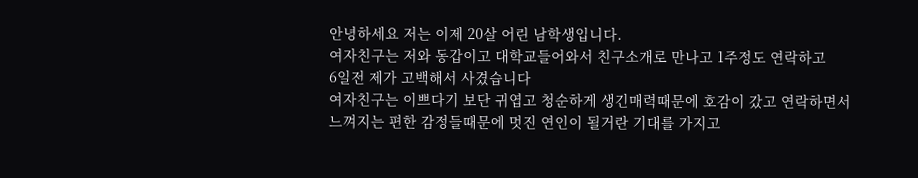안녕하세요 저는 이제 20살 어린 남학생입니다.
여자친구는 저와 동갑이고 대학교들어와서 친구소개로 만나고 1주정도 연락하고
6일전 제가 고백해서 사겼습니다
여자친구는 이쁘다기 보단 귀엽고 청순하게 생긴매력때문에 호감이 갔고 연락하면서
느껴지는 편한 감정들때문에 멋진 연인이 될거란 기대를 가지고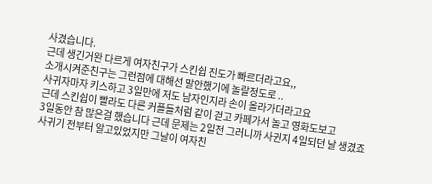사겼습니다.
근데 생긴거완 다르게 여자친구가 스킨쉽 진도가 빠르더라고요,,
소개시켜준친구는 그런점에 대해선 말안했기에 놀랄정도로 ..
사귀자마자 키스하고 3일만에 저도 남자인지라 손이 올라가더라고요
근데 스킨쉽이 빨라도 다른 커플들처럼 같이 걷고 카페가서 놀고 영화도보고
3일동안 참 많은걸 했습니다 근데 문제는 2일전 그러니까 사귄지 4일되던 날 생겼죠
사귀기 전부터 알고있었지만 그날이 여자친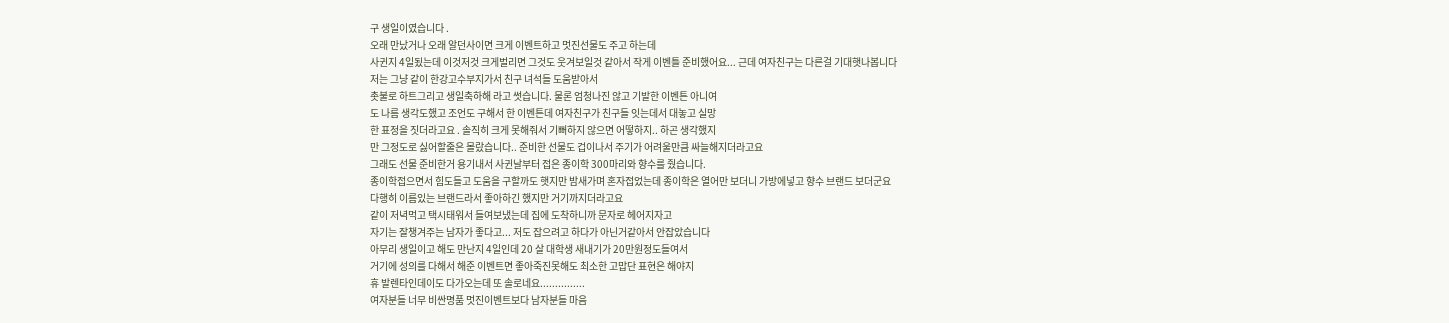구 생일이였습니다 .
오래 만났거나 오래 알던사이면 크게 이벤트하고 멋진선물도 주고 하는데
사귄지 4일됬는데 이것저것 크게벌리면 그것도 웃겨보일것 같아서 작게 이벤틀 준비했어요... 근데 여자친구는 다른걸 기대햇나봅니다
저는 그냥 같이 한강고수부지가서 친구 녀석들 도움받아서
촛불로 하트그리고 생일축하해 라고 썻습니다. 물론 엄청나진 않고 기발한 이벤튼 아니여
도 나름 생각도했고 조언도 구해서 한 이벤튼데 여자친구가 친구들 잇는데서 대놓고 실망
한 표정을 짓더라고요 . 솔직히 크게 못해줘서 기뻐하지 않으면 어떻하지.. 하곤 생각했지
만 그정도로 싫어할줄은 몰랐습니다.. 준비한 선물도 겁이나서 주기가 어려울만큼 싸늘해지더라고요
그래도 선물 준비한거 용기내서 사귄날부터 접은 종이학 300마리와 향수를 줬습니다.
종이학접으면서 힘도들고 도움을 구할까도 햇지만 밤새가며 혼자접었는데 종이학은 열어만 보더니 가방에넣고 향수 브랜드 보더군요
다행히 이름있는 브랜드라서 좋아하긴 했지만 거기까지더라고요
같이 저녁먹고 택시태워서 들여보냈는데 집에 도착하니까 문자로 헤어지자고
자기는 잘챙겨주는 남자가 좋다고... 저도 잡으려고 하다가 아닌거같아서 안잡았습니다
아무리 생일이고 해도 만난지 4일인데 20 살 대학생 새내기가 20만원정도들여서
거기에 성의를 다해서 해준 이벤트면 좋아죽진못해도 최소한 고맙단 표현은 해야지
휴 발렌타인데이도 다가오는데 또 솔로네요...............
여자분들 너무 비싼명품 멋진이벤트보다 남자분들 마음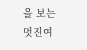을 보는 멋진여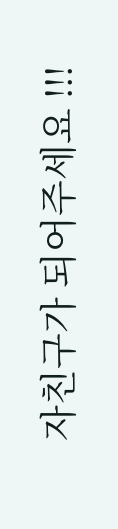자친구가 되어주세요 !!!